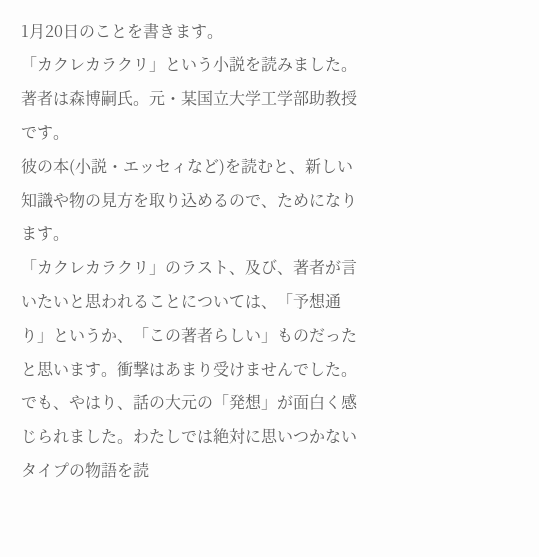1月20日のことを書きます。
「カクレカラクリ」という小説を読みました。
著者は森博嗣氏。元・某国立大学工学部助教授です。
彼の本(小説・エッセィなど)を読むと、新しい知識や物の見方を取り込めるので、ためになります。
「カクレカラクリ」のラスト、及び、著者が言いたいと思われることについては、「予想通り」というか、「この著者らしい」ものだったと思います。衝撃はあまり受けませんでした。
でも、やはり、話の大元の「発想」が面白く感じられました。わたしでは絶対に思いつかないタイプの物語を読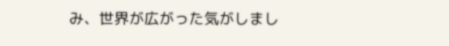み、世界が広がった気がしまし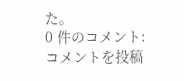た。
0 件のコメント:
コメントを投稿